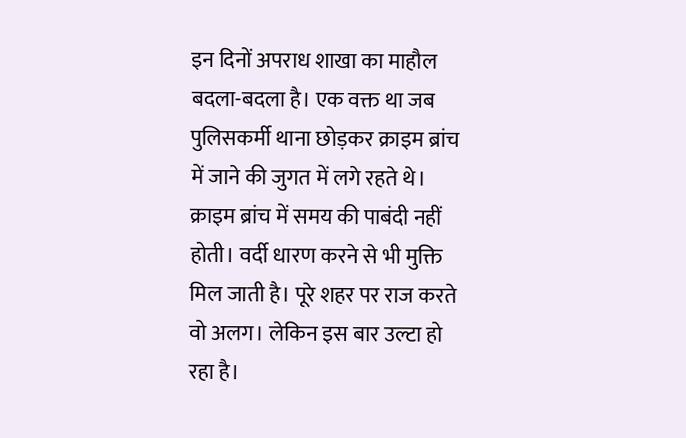इन दिनों अपराध शाखा का माहौल बदला-बदला है। एक वक्त था जब पुलिसकर्मी थाना छोड़कर क्राइम ब्रांच में जाने की जुगत में लगे रहते थे। क्राइम ब्रांच में समय की पाबंदी नहीं होती। वर्दी धारण करने से भी मुक्ति मिल जाती है। पूरे शहर पर राज करते वो अलग। लेकिन इस बार उल्टा हो रहा है।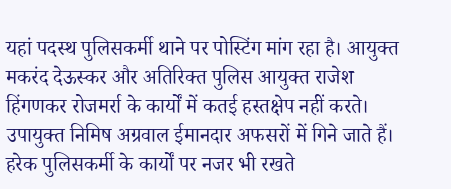यहां पदस्थ पुलिसकर्मी थाने पर पोस्टिंग मांग रहा है। आयुक्त मकरंद देऊस्कर और अतिरिक्त पुलिस आयुक्त राजेश हिंगणकर रोजमर्रा के कार्यों में कतई हस्तक्षेप नहीं करते। उपायुक्त निमिष अग्रवाल ईमानदार अफसरों में गिने जाते हैं। हरेक पुलिसकर्मी के कार्यों पर नजर भी रखते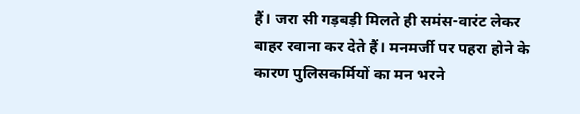हैं। जरा सी गड़बड़ी मिलते ही समंस-वारंट लेकर बाहर रवाना कर देते हैं। मनमर्जी पर पहरा होने के कारण पुलिसकर्मियों का मन भरने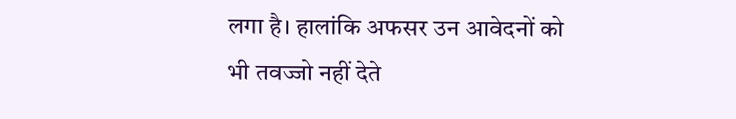लगा है। हालांकि अफसर उन आवेदनों को भी तवज्जो नहीं देते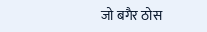जो बगैर ठोस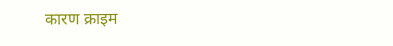कारण क्राइम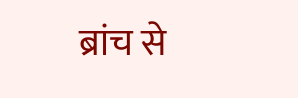ब्रांच से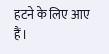हटने के लिए आए हैं।